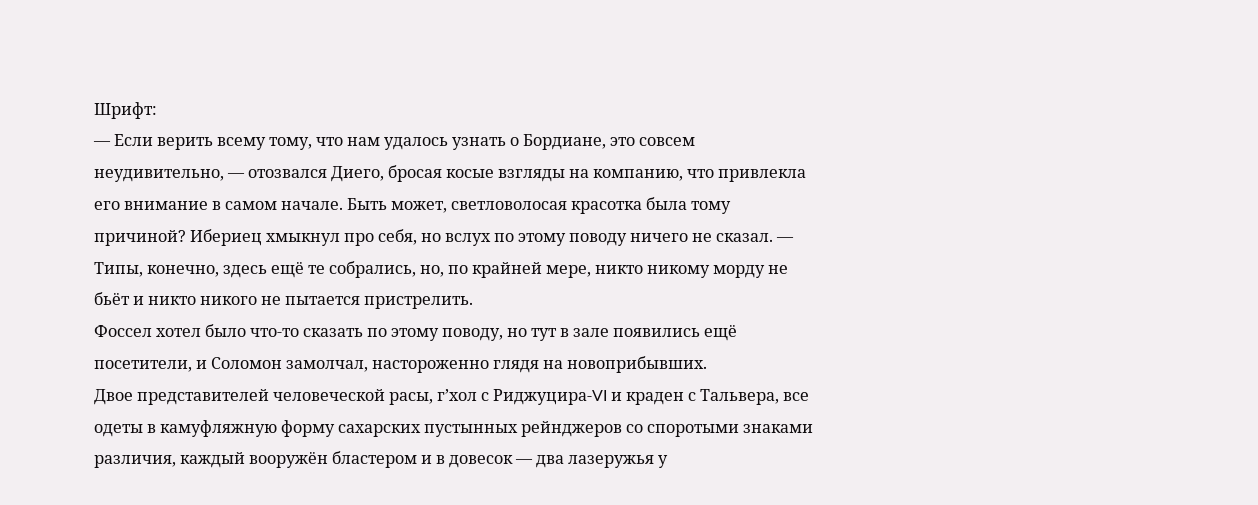Шрифт:
— Если верить всему тому, что нам удалось узнать о Бордиане, это совсем неудивительно, — отозвался Диего, бросая косые взгляды на компанию, что привлекла его внимание в самом начале. Быть может, светловолосая красотка была тому причиной? Ибериец хмыкнул про себя, но вслух по этому поводу ничего не сказал. — Типы, конечно, здесь ещё те собрались, но, по крайней мере, никто никому морду не бьёт и никто никого не пытается пристрелить.
Фоссел хотел было что-то сказать по этому поводу, но тут в зале появились ещё посетители, и Соломон замолчал, настороженно глядя на новоприбывших.
Двое представителей человеческой расы, г’хол с Риджуцира-VI и краден с Тальвера, все одеты в камуфляжную форму сахарских пустынных рейнджеров со споротыми знаками различия, каждый вооружён бластером и в довесок — два лазеружья у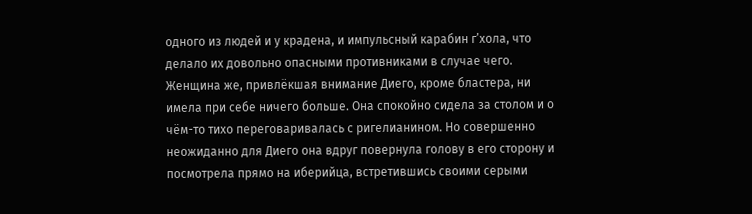одного из людей и у крадена, и импульсный карабин г’хола, что делало их довольно опасными противниками в случае чего. Женщина же, привлёкшая внимание Диего, кроме бластера, ни имела при себе ничего больше. Она спокойно сидела за столом и о чём-то тихо переговаривалась с ригелианином. Но совершенно неожиданно для Диего она вдруг повернула голову в его сторону и посмотрела прямо на иберийца, встретившись своими серыми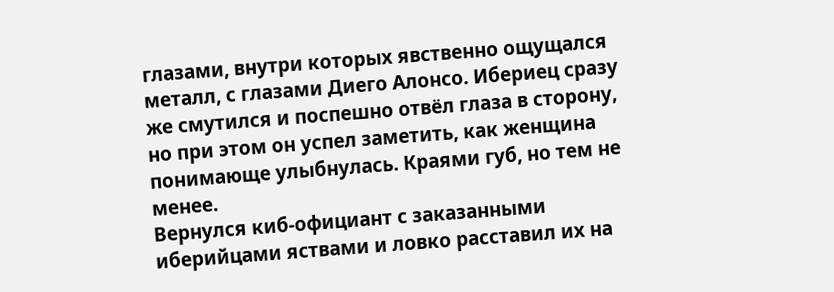глазами, внутри которых явственно ощущался металл, с глазами Диего Алонсо. Ибериец сразу же смутился и поспешно отвёл глаза в сторону, но при этом он успел заметить, как женщина понимающе улыбнулась. Краями губ, но тем не менее.
Вернулся киб-официант с заказанными иберийцами яствами и ловко расставил их на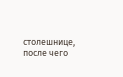столешнице, после чего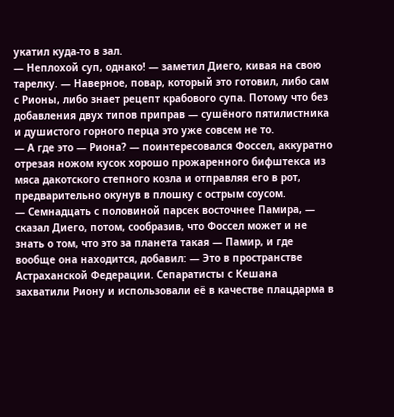укатил куда-то в зал.
— Неплохой суп, однако! — заметил Диего, кивая на свою тарелку. — Наверное, повар, который это готовил, либо сам с Рионы, либо знает рецепт крабового супа. Потому что без добавления двух типов приправ — сушёного пятилистника и душистого горного перца это уже совсем не то.
— А где это — Риона? — поинтересовался Фоссел, аккуратно отрезая ножом кусок хорошо прожаренного бифштекса из мяса дакотского степного козла и отправляя его в рот, предварительно окунув в плошку с острым соусом.
— Семнадцать с половиной парсек восточнее Памира, — сказал Диего, потом, сообразив, что Фоссел может и не знать о том, что это за планета такая — Памир, и где вообще она находится, добавил: — Это в пространстве Астраханской Федерации. Сепаратисты с Кешана захватили Риону и использовали её в качестве плацдарма в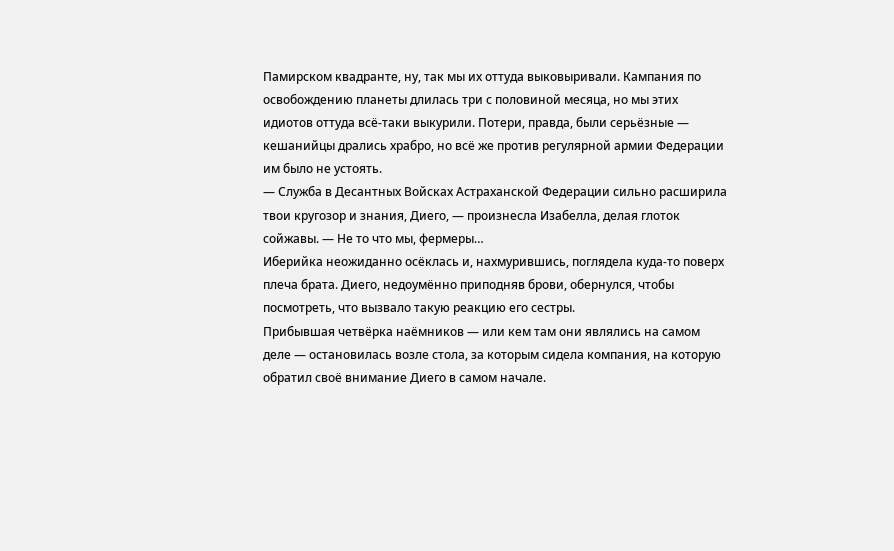Памирском квадранте, ну, так мы их оттуда выковыривали. Кампания по освобождению планеты длилась три с половиной месяца, но мы этих идиотов оттуда всё-таки выкурили. Потери, правда, были серьёзные — кешанийцы дрались храбро, но всё же против регулярной армии Федерации им было не устоять.
— Служба в Десантных Войсках Астраханской Федерации сильно расширила твои кругозор и знания, Диего, — произнесла Изабелла, делая глоток сойжавы. — Не то что мы, фермеры…
Иберийка неожиданно осёклась и, нахмурившись, поглядела куда-то поверх плеча брата. Диего, недоумённо приподняв брови, обернулся, чтобы посмотреть, что вызвало такую реакцию его сестры.
Прибывшая четвёрка наёмников — или кем там они являлись на самом деле — остановилась возле стола, за которым сидела компания, на которую обратил своё внимание Диего в самом начале.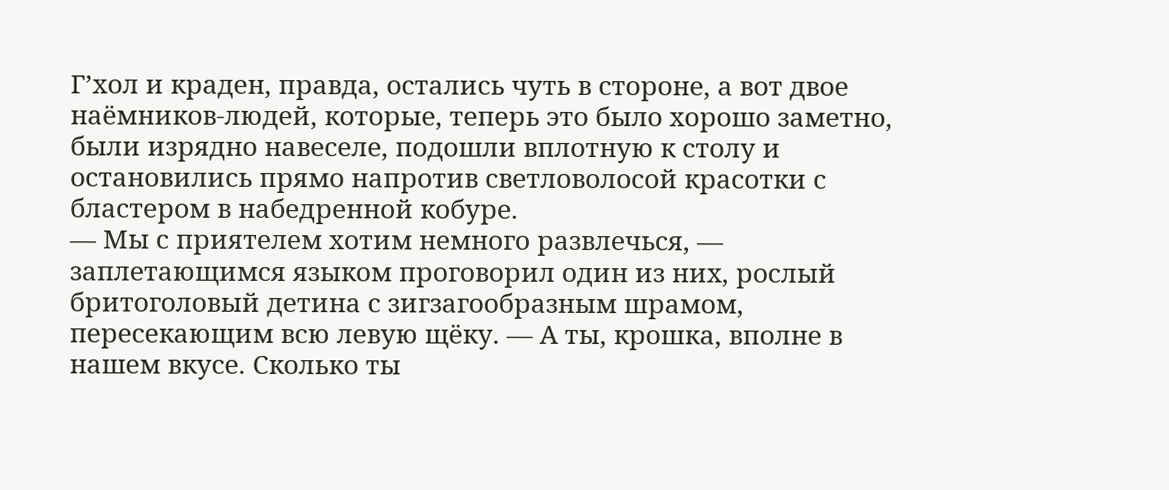Г’хол и краден, правда, остались чуть в стороне, а вот двое наёмников-людей, которые, теперь это было хорошо заметно, были изрядно навеселе, подошли вплотную к столу и остановились прямо напротив светловолосой красотки с бластером в набедренной кобуре.
— Мы с приятелем хотим немного развлечься, — заплетающимся языком проговорил один из них, рослый бритоголовый детина с зигзагообразным шрамом, пересекающим всю левую щёку. — А ты, крошка, вполне в нашем вкусе. Сколько ты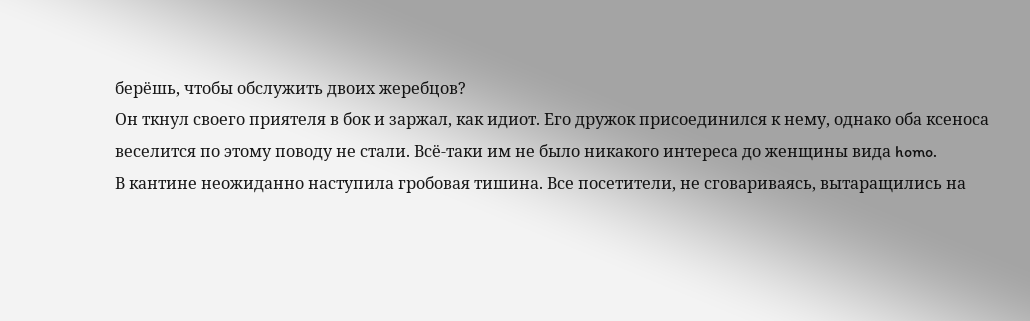берёшь, чтобы обслужить двоих жеребцов?
Он ткнул своего приятеля в бок и заржал, как идиот. Его дружок присоединился к нему, однако оба ксеноса веселится по этому поводу не стали. Всё-таки им не было никакого интереса до женщины вида homo.
В кантине неожиданно наступила гробовая тишина. Все посетители, не сговариваясь, вытаращились на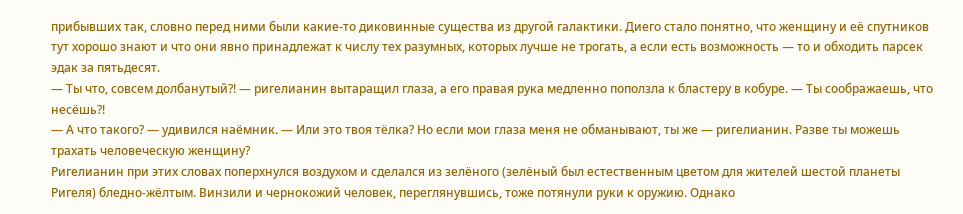прибывших так, словно перед ними были какие-то диковинные существа из другой галактики. Диего стало понятно, что женщину и её спутников тут хорошо знают и что они явно принадлежат к числу тех разумных, которых лучше не трогать, а если есть возможность — то и обходить парсек эдак за пятьдесят.
— Ты что, совсем долбанутый?! — ригелианин вытаращил глаза, а его правая рука медленно поползла к бластеру в кобуре. — Ты соображаешь, что несёшь?!
— А что такого? — удивился наёмник. — Или это твоя тёлка? Но если мои глаза меня не обманывают, ты же — ригелианин. Разве ты можешь трахать человеческую женщину?
Ригелианин при этих словах поперхнулся воздухом и сделался из зелёного (зелёный был естественным цветом для жителей шестой планеты Ригеля) бледно-жёлтым. Винзили и чернокожий человек, переглянувшись, тоже потянули руки к оружию. Однако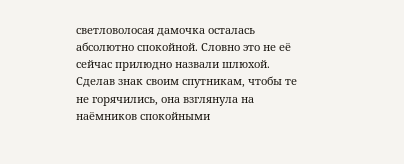светловолосая дамочка осталась абсолютно спокойной. Словно это не её сейчас прилюдно назвали шлюхой. Сделав знак своим спутникам, чтобы те не горячились, она взглянула на наёмников спокойными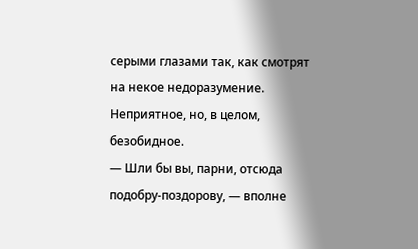серыми глазами так, как смотрят на некое недоразумение. Неприятное, но, в целом, безобидное.
— Шли бы вы, парни, отсюда подобру-поздорову, — вполне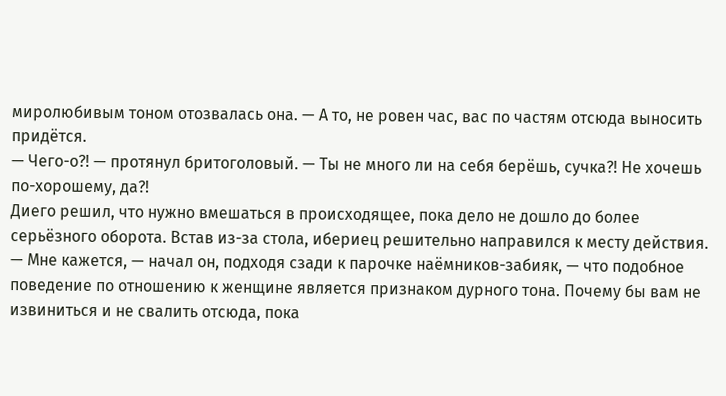миролюбивым тоном отозвалась она. — А то, не ровен час, вас по частям отсюда выносить придётся.
— Чего-о?! — протянул бритоголовый. — Ты не много ли на себя берёшь, сучка?! Не хочешь по-хорошему, да?!
Диего решил, что нужно вмешаться в происходящее, пока дело не дошло до более серьёзного оборота. Встав из-за стола, ибериец решительно направился к месту действия.
— Мне кажется, — начал он, подходя сзади к парочке наёмников-забияк, — что подобное поведение по отношению к женщине является признаком дурного тона. Почему бы вам не извиниться и не свалить отсюда, пока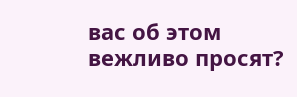вас об этом вежливо просят?